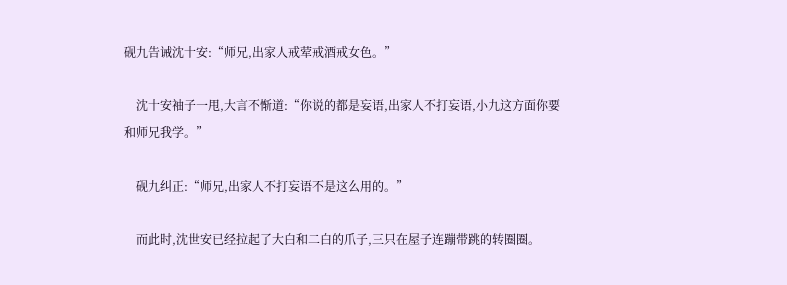砚九告诫沈十安:“师兄,出家人戒荤戒酒戒女色。”

    沈十安袖子一甩,大言不惭道:“你说的都是妄语,出家人不打妄语,小九这方面你要和师兄我学。”

    砚九纠正:“师兄,出家人不打妄语不是这么用的。”

    而此时,沈世安已经拉起了大白和二白的爪子,三只在屋子连蹦带跳的转圈圈。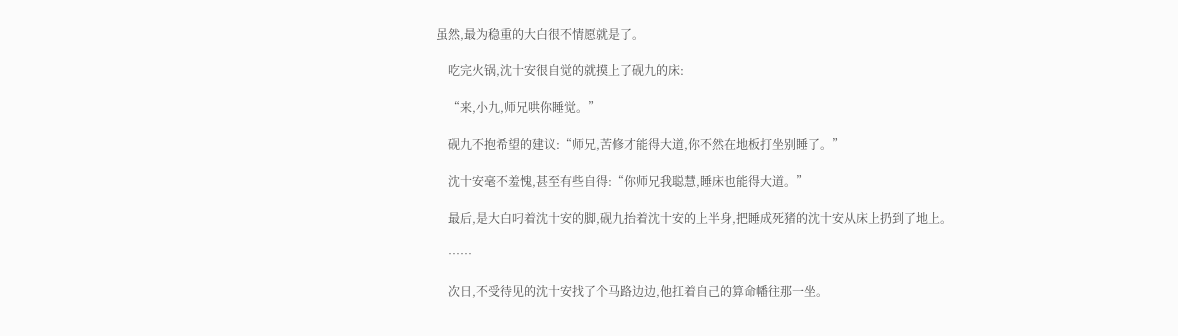虽然,最为稳重的大白很不情愿就是了。

    吃完火锅,沈十安很自觉的就摸上了砚九的床:

    “来,小九,师兄哄你睡觉。”

    砚九不抱希望的建议:“师兄,苦修才能得大道,你不然在地板打坐别睡了。”

    沈十安毫不羞愧,甚至有些自得:“你师兄我聪慧,睡床也能得大道。”

    最后,是大白叼着沈十安的脚,砚九抬着沈十安的上半身,把睡成死猪的沈十安从床上扔到了地上。

    ……

    次日,不受待见的沈十安找了个马路边边,他扛着自己的算命幡往那一坐。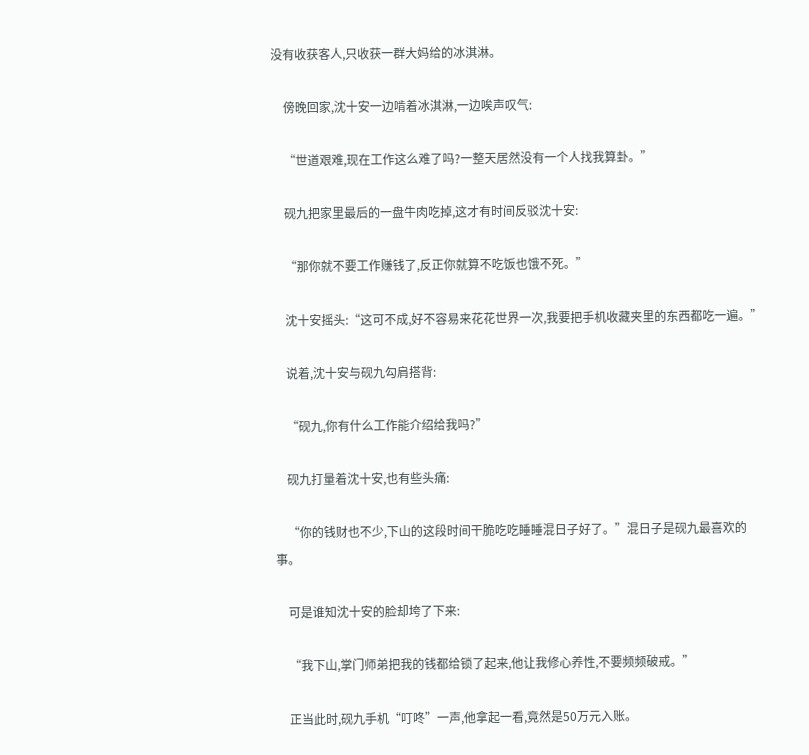没有收获客人,只收获一群大妈给的冰淇淋。

    傍晚回家,沈十安一边啃着冰淇淋,一边唉声叹气:

    “世道艰难,现在工作这么难了吗?一整天居然没有一个人找我算卦。”

    砚九把家里最后的一盘牛肉吃掉,这才有时间反驳沈十安:

    “那你就不要工作赚钱了,反正你就算不吃饭也饿不死。”

    沈十安摇头:“这可不成,好不容易来花花世界一次,我要把手机收藏夹里的东西都吃一遍。”

    说着,沈十安与砚九勾肩搭背:

    “砚九,你有什么工作能介绍给我吗?”

    砚九打量着沈十安,也有些头痛:

    “你的钱财也不少,下山的这段时间干脆吃吃睡睡混日子好了。”混日子是砚九最喜欢的事。

    可是谁知沈十安的脸却垮了下来:

    “我下山,掌门师弟把我的钱都给锁了起来,他让我修心养性,不要频频破戒。”

    正当此时,砚九手机“叮咚”一声,他拿起一看,竟然是50万元入账。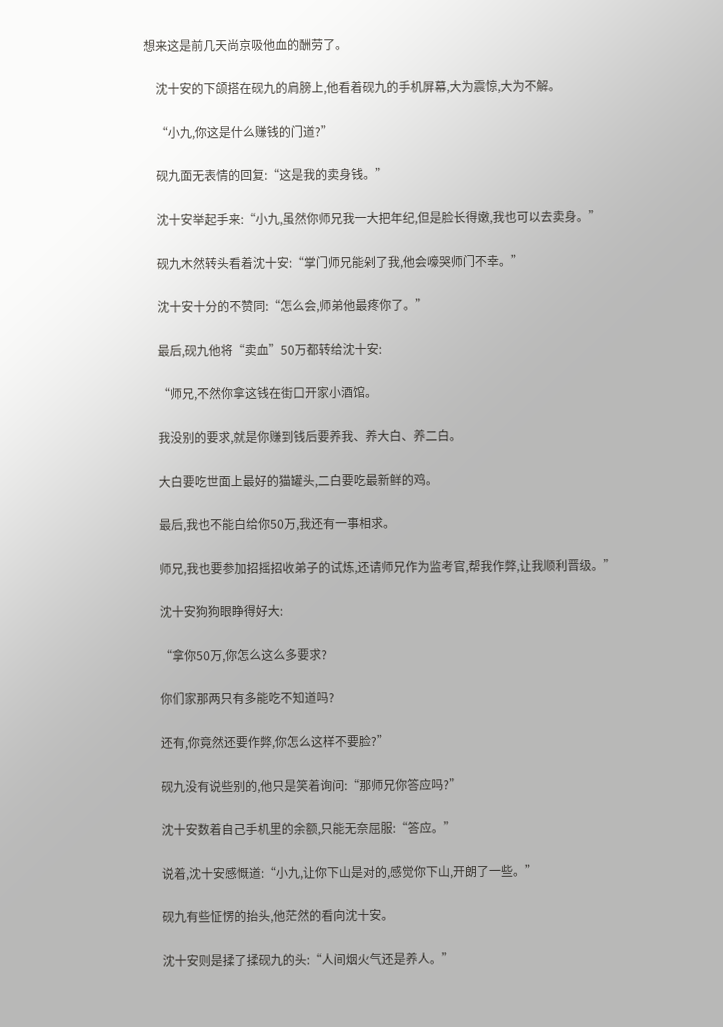想来这是前几天尚京吸他血的酬劳了。

    沈十安的下颌搭在砚九的肩膀上,他看着砚九的手机屏幕,大为震惊,大为不解。

    “小九,你这是什么赚钱的门道?”

    砚九面无表情的回复:“这是我的卖身钱。”

    沈十安举起手来:“小九,虽然你师兄我一大把年纪,但是脸长得嫩,我也可以去卖身。”

    砚九木然转头看着沈十安:“掌门师兄能剁了我,他会嚎哭师门不幸。”

    沈十安十分的不赞同:“怎么会,师弟他最疼你了。”

    最后,砚九他将“卖血”50万都转给沈十安:

    “师兄,不然你拿这钱在街口开家小酒馆。

    我没别的要求,就是你赚到钱后要养我、养大白、养二白。

    大白要吃世面上最好的猫罐头,二白要吃最新鲜的鸡。

    最后,我也不能白给你50万,我还有一事相求。

    师兄,我也要参加招摇招收弟子的试炼,还请师兄作为监考官,帮我作弊,让我顺利晋级。”

    沈十安狗狗眼睁得好大:

    “拿你50万,你怎么这么多要求?

    你们家那两只有多能吃不知道吗?

    还有,你竟然还要作弊,你怎么这样不要脸?”

    砚九没有说些别的,他只是笑着询问:“那师兄你答应吗?”

    沈十安数着自己手机里的余额,只能无奈屈服:“答应。”

    说着,沈十安感慨道:“小九,让你下山是对的,感觉你下山,开朗了一些。”

    砚九有些怔愣的抬头,他茫然的看向沈十安。

    沈十安则是揉了揉砚九的头:“人间烟火气还是养人。”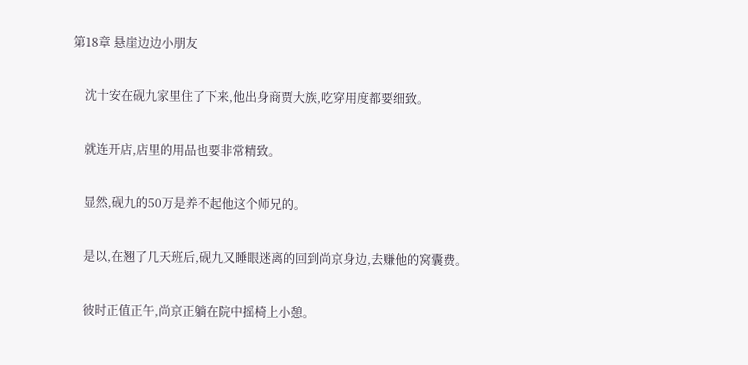第18章 悬崖边边小朋友

    沈十安在砚九家里住了下来,他出身商贾大族,吃穿用度都要细致。

    就连开店,店里的用品也要非常精致。

    显然,砚九的50万是养不起他这个师兄的。

    是以,在翘了几天班后,砚九又睡眼迷离的回到尚京身边,去赚他的窝囊费。

    彼时正值正午,尚京正躺在院中摇椅上小憩。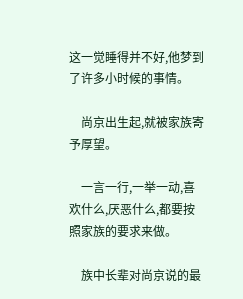这一觉睡得并不好,他梦到了许多小时候的事情。

    尚京出生起,就被家族寄予厚望。

    一言一行,一举一动,喜欢什么,厌恶什么,都要按照家族的要求来做。

    族中长辈对尚京说的最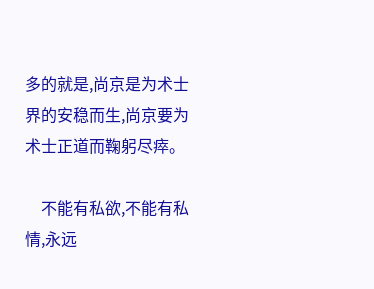多的就是,尚京是为术士界的安稳而生,尚京要为术士正道而鞠躬尽瘁。

    不能有私欲,不能有私情,永远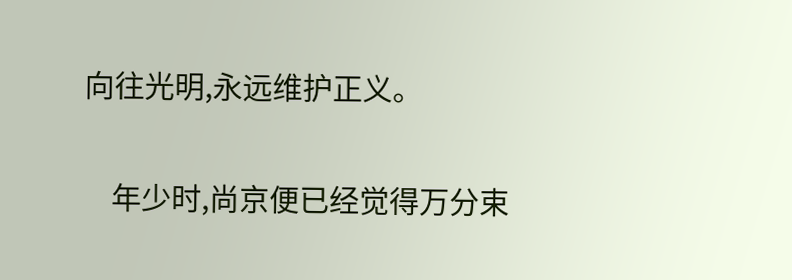向往光明,永远维护正义。

    年少时,尚京便已经觉得万分束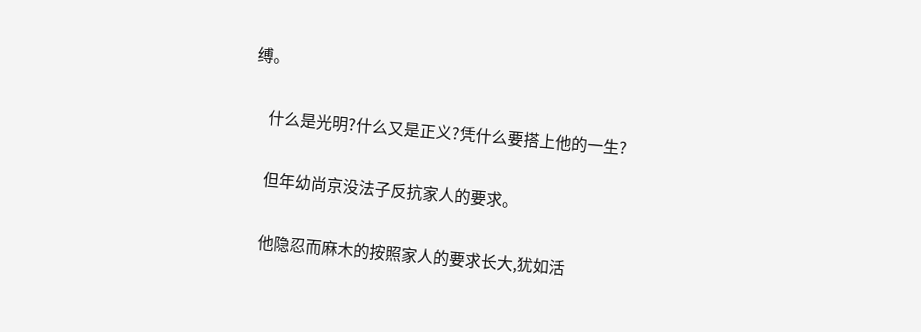缚。

    什么是光明?什么又是正义?凭什么要搭上他的一生?

    但年幼尚京没法子反抗家人的要求。

    他隐忍而麻木的按照家人的要求长大,犹如活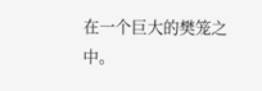在一个巨大的樊笼之中。